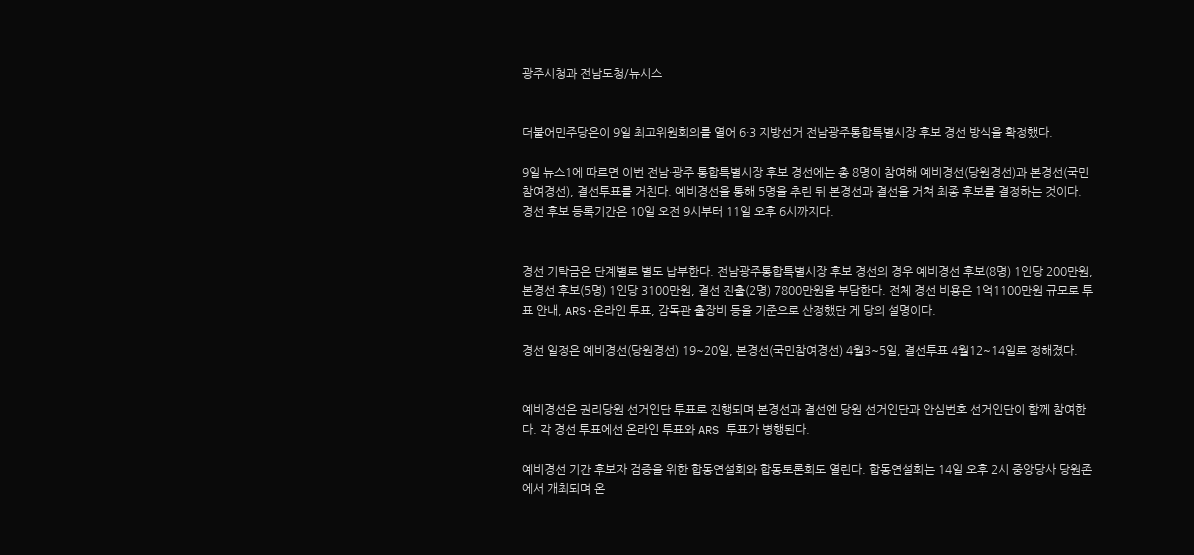광주시청과 전남도청/뉴시스


더불어민주당은이 9일 최고위원회의를 열어 6·3 지방선거 전남광주통합특별시장 후보 경선 방식을 확정했다.

9일 뉴스1에 따르면 이번 전남·광주 통합특별시장 후보 경선에는 총 8명이 참여해 예비경선(당원경선)과 본경선(국민참여경선), 결선투표를 거친다. 예비경선을 통해 5명을 추린 뒤 본경선과 결선을 거쳐 최종 후보를 결정하는 것이다. 경선 후보 등록기간은 10일 오전 9시부터 11일 오후 6시까지다.


경선 기탁금은 단계별로 별도 납부한다. 전남광주통합특별시장 후보 경선의 경우 예비경선 후보(8명) 1인당 200만원, 본경선 후보(5명) 1인당 3100만원, 결선 진출(2명) 7800만원을 부담한다. 전체 경선 비용은 1억1100만원 규모로 투표 안내, ARS·온라인 투표, 감독관 출장비 등을 기준으로 산정했단 게 당의 설명이다.

경선 일정은 예비경선(당원경선) 19~20일, 본경선(국민참여경선) 4월3~5일, 결선투표 4월12~14일로 정해졌다.


예비경선은 권리당원 선거인단 투표로 진행되며 본경선과 결선엔 당원 선거인단과 안심번호 선거인단이 함께 참여한다. 각 경선 투표에선 온라인 투표와 ARS 투표가 병행된다.

예비경선 기간 후보자 검증을 위한 합동연설회와 합동토론회도 열린다. 합동연설회는 14일 오후 2시 중앙당사 당원존에서 개최되며 온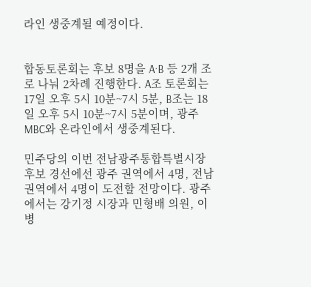라인 생중계될 예정이다.


합동토론회는 후보 8명을 A·B 등 2개 조로 나눠 2차례 진행한다. A조 토론회는 17일 오후 5시 10분~7시 5분, B조는 18일 오후 5시 10분~7시 5분이며, 광주MBC와 온라인에서 생중계된다.

민주당의 이번 전남광주통합특별시장 후보 경선에선 광주 권역에서 4명, 전남 권역에서 4명이 도전할 전망이다. 광주에서는 강기정 시장과 민형배 의원, 이병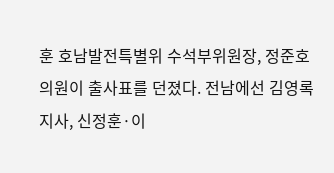훈 호남발전특별위 수석부위원장, 정준호 의원이 출사표를 던졌다. 전남에선 김영록 지사, 신정훈·이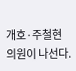개호·주철현 의원이 나선다.